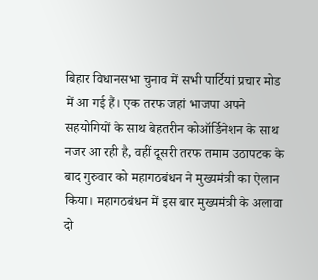बिहार विधानसभा चुनाव में सभी पार्टियां प्रचार मोड में आ गई हैं। एक तरफ जहां भाजपा अपने सहयोगियों के साथ बेहतरीन कोऑर्डिनेशन के साथ नजर आ रही है, वहीं दूसरी तरफ तमाम उठापटक के बाद गुरुवार को महागठबंधन ने मुख्यमंत्री का ऐलान किया। महागठबंधन में इस बार मुख्यमंत्री के अलावा दो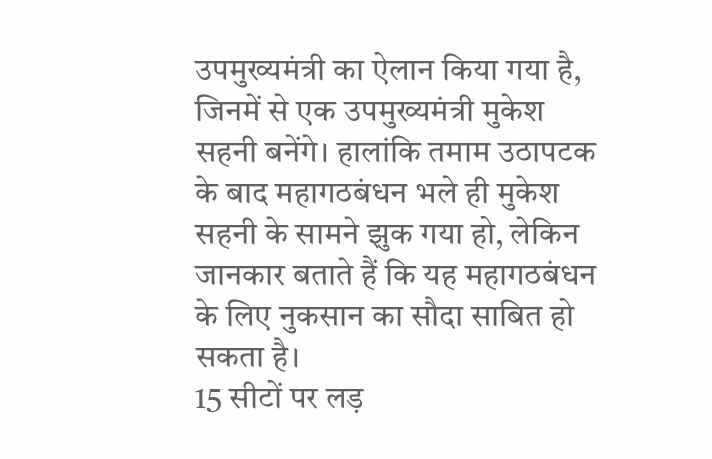उपमुख्यमंत्री का ऐलान किया गया है, जिनमें से एक उपमुख्यमंत्री मुकेश सहनी बनेंगे। हालांकि तमाम उठापटक के बाद महागठबंधन भले ही मुकेश सहनी के सामने झुक गया हो, लेकिन जानकार बताते हैं कि यह महागठबंधन के लिए नुकसान का सौदा साबित हो सकता है।
15 सीटों पर लड़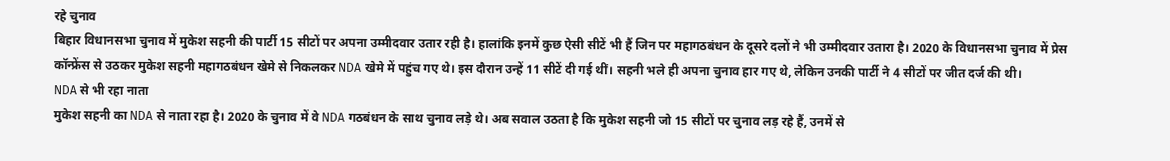रहे चुनाव
बिहार विधानसभा चुनाव में मुकेश सहनी की पार्टी 15 सीटों पर अपना उम्मीदवार उतार रही है। हालांकि इनमें कुछ ऐसी सीटें भी हैं जिन पर महागठबंधन के दूसरे दलों ने भी उम्मीदवार उतारा है। 2020 के विधानसभा चुनाव में प्रेस कॉन्फ्रेंस से उठकर मुकेश सहनी महागठबंधन खेमे से निकलकर NDA खेमे में पहुंच गए थे। इस दौरान उन्हें 11 सीटें दी गई थीं। सहनी भले ही अपना चुनाव हार गए थे, लेकिन उनकी पार्टी ने 4 सीटों पर जीत दर्ज की थी।
NDA से भी रहा नाता
मुकेश सहनी का NDA से नाता रहा है। 2020 के चुनाव में वे NDA गठबंधन के साथ चुनाव लड़े थे। अब सवाल उठता है कि मुकेश सहनी जो 15 सीटों पर चुनाव लड़ रहे हैं, उनमें से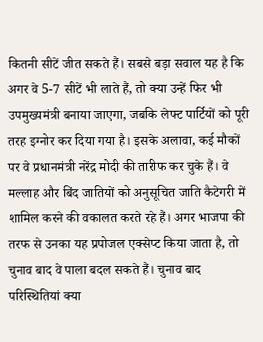कितनी सीटें जीत सकते हैं। सबसे बड़ा सवाल यह है कि अगर वे 5-7 सीटें भी लाते हैं, तो क्या उन्हें फिर भी उपमुख्यमंत्री बनाया जाएगा, जबकि लेफ्ट पार्टियों को पूरी तरह इग्नोर कर दिया गया है। इसके अलावा, कई मौकों पर वे प्रधानमंत्री नरेंद्र मोदी की तारीफ कर चुके हैं। वे मल्लाह और बिंद जातियों को अनुसूचित जाति कैटेगरी में शामिल करने की वकालत करते रहे हैं। अगर भाजपा की तरफ से उनका यह प्रपोजल एक्सेप्ट किया जाता है, तो चुनाव बाद वे पाला बदल सकते हैं। चुनाव बाद परिस्थितियां क्या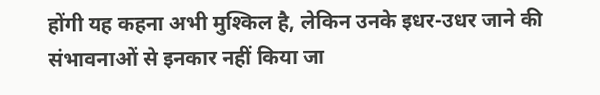होंगी यह कहना अभी मुश्किल है, लेकिन उनके इधर-उधर जाने की संभावनाओं से इनकार नहीं किया जा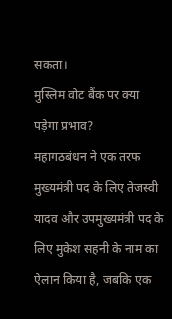सकता।
मुस्लिम वोट बैंक पर क्या पड़ेगा प्रभाव?
महागठबंधन ने एक तरफ मुख्यमंत्री पद के लिए तेजस्वी यादव और उपमुख्यमंत्री पद के लिए मुकेश सहनी के नाम का ऐलान किया है, जबकि एक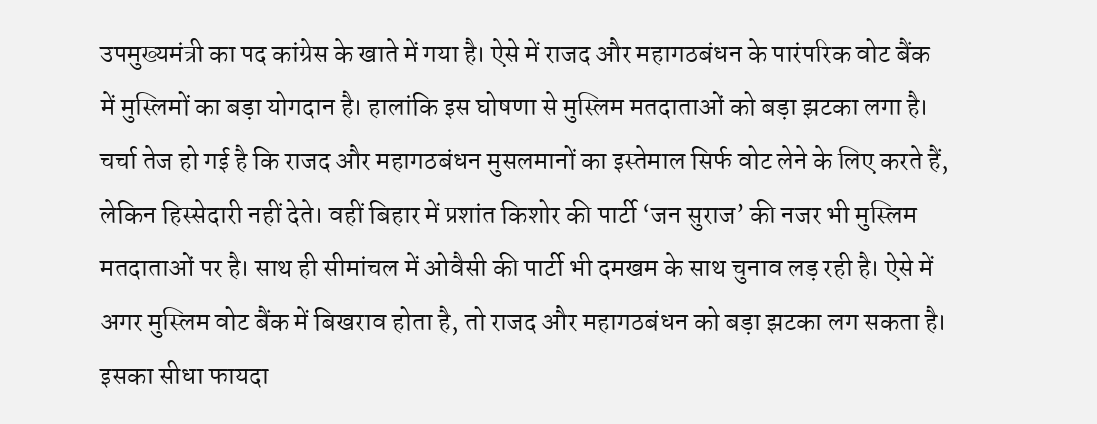उपमुख्यमंत्री का पद कांग्रेस के खाते में गया है। ऐसे में राजद और महागठबंधन के पारंपरिक वोट बैंक में मुस्लिमों का बड़ा योगदान है। हालांकि इस घोषणा से मुस्लिम मतदाताओं को बड़ा झटका लगा है। चर्चा तेज हो गई है कि राजद और महागठबंधन मुसलमानों का इस्तेमाल सिर्फ वोट लेने के लिए करते हैं, लेकिन हिस्सेदारी नहीं देते। वहीं बिहार में प्रशांत किशोर की पार्टी ‘जन सुराज’ की नजर भी मुस्लिम मतदाताओं पर है। साथ ही सीमांचल में ओवैसी की पार्टी भी दमखम के साथ चुनाव लड़ रही है। ऐसे में अगर मुस्लिम वोट बैंक में बिखराव होता है, तो राजद और महागठबंधन को बड़ा झटका लग सकता है। इसका सीधा फायदा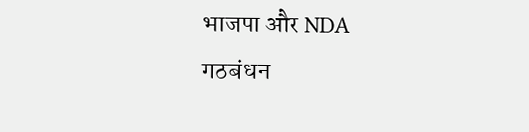भाजपा और NDA गठबंधन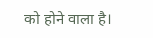को होने वाला है।